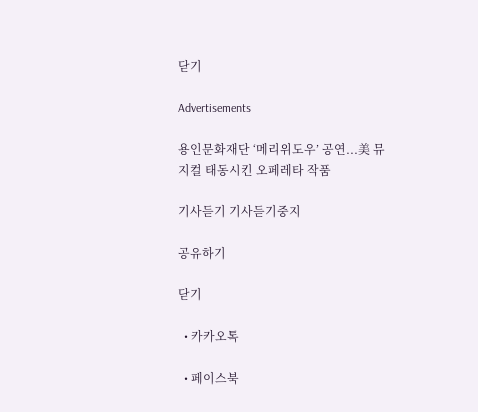닫기

Advertisements

용인문화재단 ‘메리위도우’ 공연...美 뮤지컬 태동시킨 오페레타 작품

기사듣기 기사듣기중지

공유하기

닫기

  • 카카오톡

  • 페이스북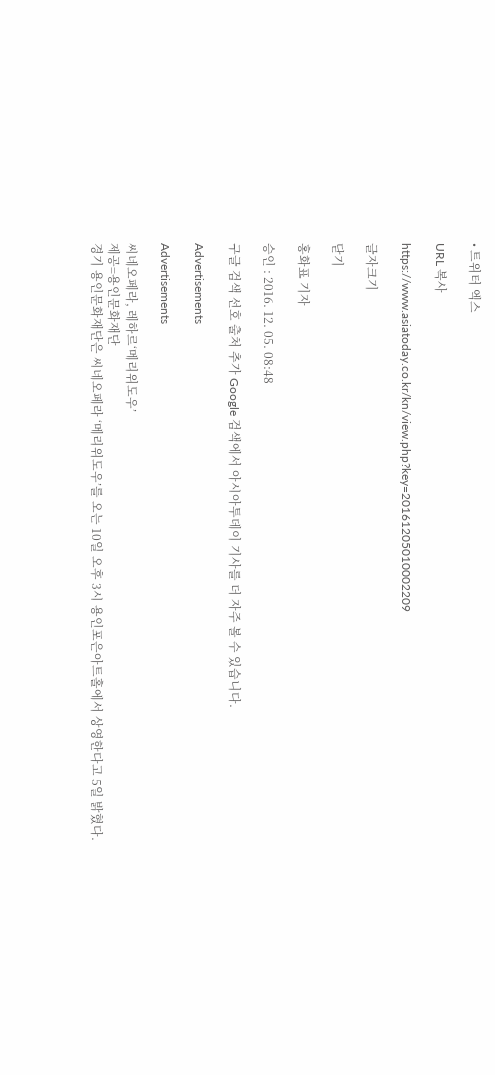• 트위터 엑스

URL 복사

https://www.asiatoday.co.kr/kn/view.php?key=20161205010002209

글자크기

닫기

홍화표 기자

승인 : 2016. 12. 05. 08:48

구글 검색 선호 출처 추가 Google 검색에서 아시아투데이 기사를 더 자주 볼 수 있습니다.

Advertisements

Advertisements

씨네오페라, 레하르‘메리위도우’
제공=용인문화재단
경기 용인문화재단은 씨네오페라 ‘메리위도우’를 오는 10일 오후 3시 용인포은아트홀에서 상영한다고 5일 밝혔다.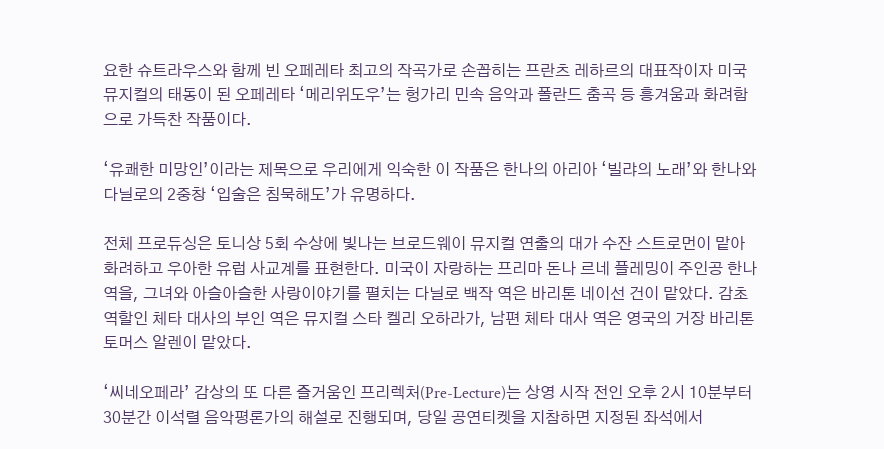요한 슈트라우스와 함께 빈 오페레타 최고의 작곡가로 손꼽히는 프란츠 레하르의 대표작이자 미국 뮤지컬의 태동이 된 오페레타 ‘메리위도우’는 헝가리 민속 음악과 폴란드 춤곡 등 흥겨움과 화려함으로 가득찬 작품이다.

‘유쾌한 미망인’이라는 제목으로 우리에게 익숙한 이 작품은 한나의 아리아 ‘빌랴의 노래’와 한나와 다닐로의 2중창 ‘입술은 침묵해도’가 유명하다.

전체 프로듀싱은 토니상 5회 수상에 빛나는 브로드웨이 뮤지컬 연출의 대가 수잔 스트로먼이 맡아 화려하고 우아한 유럽 사교계를 표현한다. 미국이 자랑하는 프리마 돈나 르네 플레밍이 주인공 한나 역을, 그녀와 아슬아슬한 사랑이야기를 펼치는 다닐로 백작 역은 바리톤 네이선 건이 맡았다. 감초 역할인 체타 대사의 부인 역은 뮤지컬 스타 켈리 오하라가, 남편 체타 대사 역은 영국의 거장 바리톤 토머스 알렌이 맡았다.

‘씨네오페라’ 감상의 또 다른 즐거움인 프리렉처(Pre-Lecture)는 상영 시작 전인 오후 2시 10분부터 30분간 이석렬 음악평론가의 해설로 진행되며, 당일 공연티켓을 지참하면 지정된 좌석에서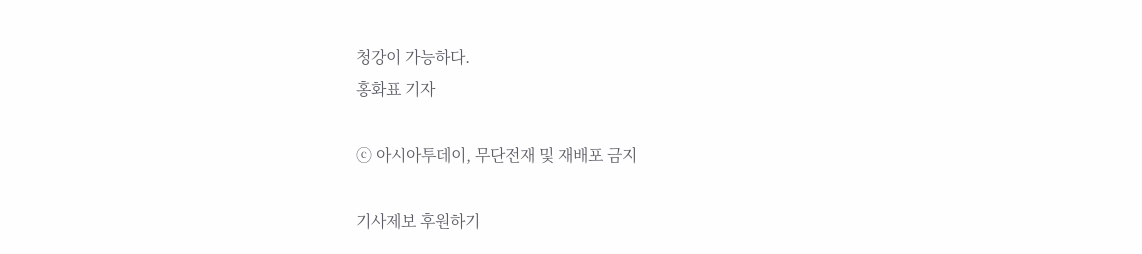청강이 가능하다.
홍화표 기자

ⓒ 아시아투데이, 무단전재 및 재배포 금지

기사제보 후원하기